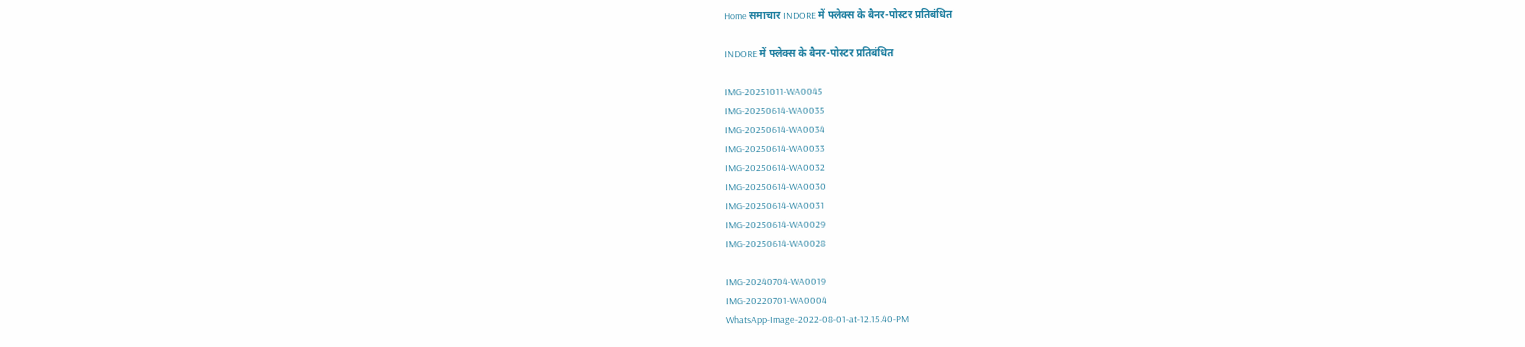Home समाचार INDORE में फ्लेक्स के बैनर-पोस्टर प्रतिबंधित

INDORE में फ्लेक्स के बैनर-पोस्टर प्रतिबंधित

IMG-20251011-WA0045
IMG-20250614-WA0035
IMG-20250614-WA0034
IMG-20250614-WA0033
IMG-20250614-WA0032
IMG-20250614-WA0030
IMG-20250614-WA0031
IMG-20250614-WA0029
IMG-20250614-WA0028

IMG-20240704-WA0019
IMG-20220701-WA0004
WhatsApp-Image-2022-08-01-at-12.15.40-PM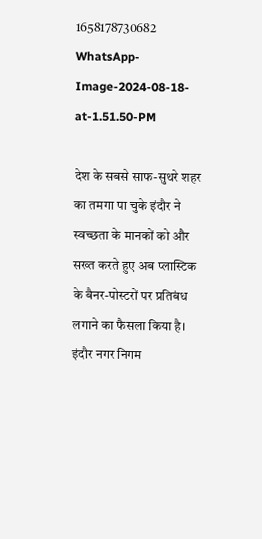1658178730682
WhatsApp-Image-2024-08-18-at-1.51.50-PM

देश के सबसे साफ-सुथरे शहर का तमगा पा चुके इंदौर ने स्वच्छता के मानकों को और सख्त करते हुए अब प्लास्टिक के बैनर-पोस्टरों पर प्रतिबंध लगाने का फैसला किया है। इंदौर नगर निगम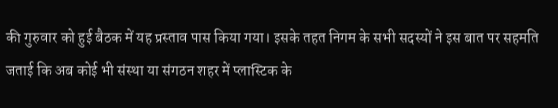की गुरुवार को हुई बैठक में यह प्रस्ताव पास किया गया। इसके तहत निगम के सभी सदस्यों ने इस बात पर सहमति जताई कि अब कोई भी संस्था या संगठन शहर में प्लास्टिक के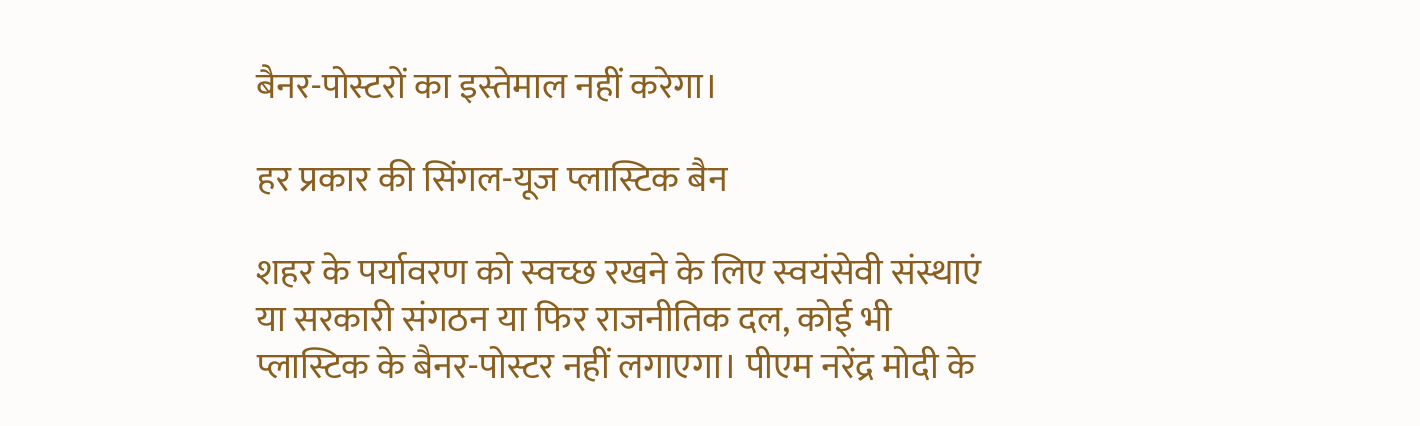बैनर-पोस्टरों का इस्तेमाल नहीं करेगा।

हर प्रकार की सिंगल-यूज प्लास्टिक बैन

शहर के पर्यावरण को स्वच्छ रखने के लिए स्वयंसेवी संस्थाएं या सरकारी संगठन या फिर राजनीतिक दल, कोई भी प्लास्टिक के बैनर-पोस्टर नहीं लगाएगा। पीएम नरेंद्र मोदी के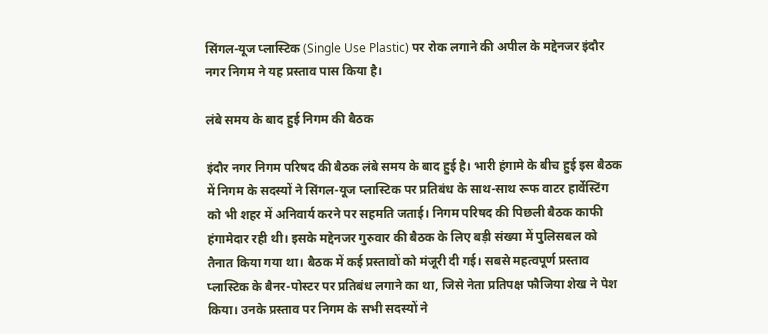सिंगल-यूज प्लास्टिक (Single Use Plastic) पर रोक लगाने की अपील के मद्देनजर इंदौर नगर निगम ने यह प्रस्ताव पास किया है।

लंबे समय के बाद हुई निगम की बैठक

इंदौर नगर निगम परिषद की बैठक लंबे समय के बाद हुई है। भारी हंगामे के बीच हुई इस बैठक में निगम के सदस्यों ने सिंगल-यूज प्लास्टिक पर प्रतिबंध के साथ-साथ रूफ वाटर हार्वेस्टिंग को भी शहर में अनिवार्य करने पर सहमति जताई। निगम परिषद की पिछली बैठक काफी हंगामेदार रही थी। इसके मद्देनजर गुरुवार की बैठक के लिए बड़ी संख्या में पुलिसबल को तैनात किया गया था। बैठक में कई प्रस्तावों को मंजूरी दी गई। सबसे महत्वपूर्ण प्रस्ताव प्लास्टिक के बैनर-पोस्टर पर प्रतिबंध लगाने का था, जिसे नेता प्रतिपक्ष फौजिया शेख ने पेश किया। उनके प्रस्ताव पर निगम के सभी सदस्यों ने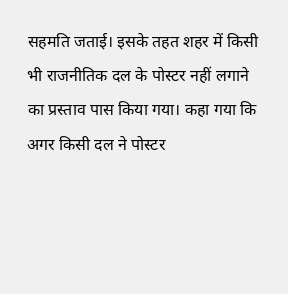सहमति जताई। इसके तहत शहर में किसी भी राजनीतिक दल के पोस्टर नहीं लगाने का प्रस्ताव पास किया गया। कहा गया कि अगर किसी दल ने पोस्टर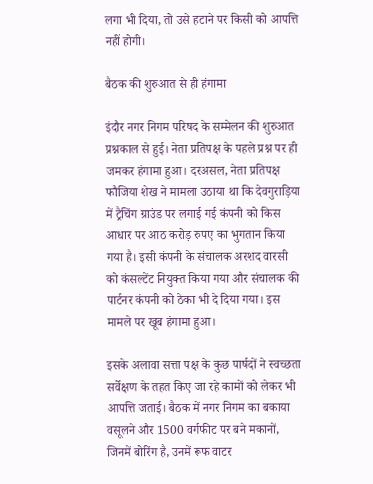लगा भी दिया, तो उसे हटाने पर किसी को आपत्ति नहीं होगी।

बैठक की शुरुआत से ही हंगामा

इंदौर नगर निगम परिषद के सम्मेलन की शुरुआत प्रश्नकाल से हुई। नेता प्रतिपक्ष के पहले प्रश्न पर ही जमकर हंगामा हुआ। दरअसल, नेता प्रतिपक्ष फौजिया शेख ने मामला उठाया था कि देवगुराड़िया में ट्रैचिंग ग्राउंड पर लगाई गई कंपनी को किस आधार पर आठ करोड़ रुपए का भुगतान किया गया है। इसी कंपनी के संचालक अरशद वारसी को कंसल्टेंट नियुक्त किया गया और संचालक की पार्टनर कंपनी को ठेका भी दे दिया गया। इस मामले पर खूब हंगामा हुआ।

इसके अलावा सत्ता पक्ष के कुछ पार्षदों ने स्वच्छता सर्वेक्षण के तहत किए जा रहे कामों को लेकर भी आपत्ति जताई। बैठक में नगर निगम का बकाया वसूलने और 1500 वर्गफीट पर बने मकानों, जिनमें बोरिंग है, उनमें रूफ वाटर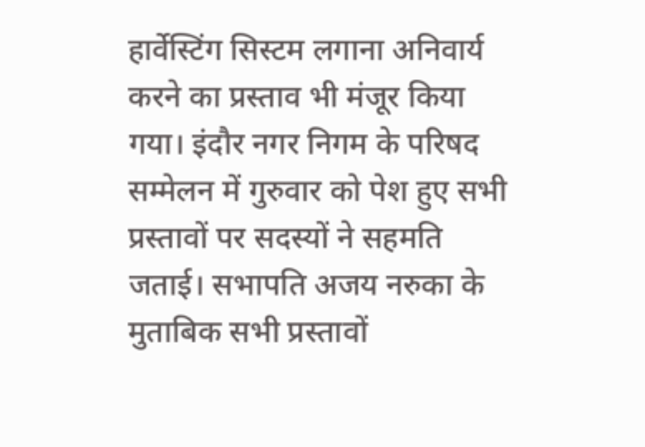हार्वेस्टिंग सिस्टम लगाना अनिवार्य करने का प्रस्ताव भी मंजूर किया गया। इंदौर नगर निगम के परिषद सम्मेलन में गुरुवार को पेश हुए सभी प्रस्तावों पर सदस्यों ने सहमति जताई। सभापति अजय नरुका के मुताबिक सभी प्रस्तावों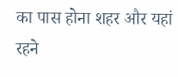का पास होना शहर और यहां रहने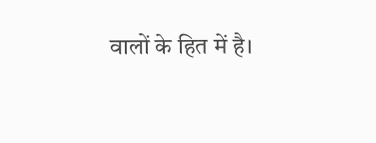वालों के हित में है।